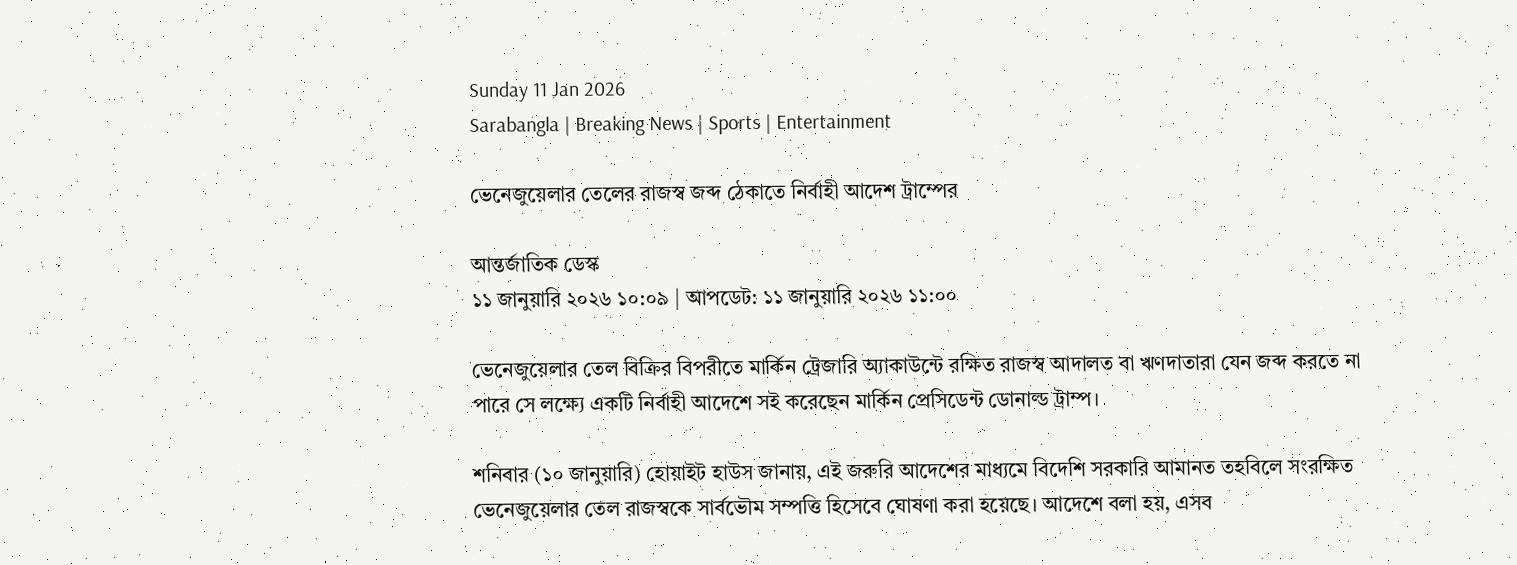Sunday 11 Jan 2026
Sarabangla | Breaking News | Sports | Entertainment

ভেনেজুয়েলার তেলের রাজস্ব জব্দ ঠেকাতে নির্বাহী আদেশ ট্রাম্পের

আন্তর্জাতিক ডেস্ক
১১ জানুয়ারি ২০২৬ ১০:০৯ | আপডেট: ১১ জানুয়ারি ২০২৬ ১১:০০

ভেনেজুয়েলার তেল বিক্রির বিপরীতে মার্কিন ট্রেজারি অ্যাকাউন্টে রক্ষিত রাজস্ব আদালত বা ঋণদাতারা যেন জব্দ করতে না পারে সে লক্ষ্যে একটি নির্বাহী আদেশে সই করেছেন মার্কিন প্রেসিডেন্ট ডোনাল্ড ট্রাম্প।

শনিবার (১০ জানুয়ারি) হোয়াইট হাউস জানায়, এই জরুরি আদেশের মাধ্যমে বিদেশি সরকারি আমানত তহবিলে সংরক্ষিত ভেনেজুয়েলার তেল রাজস্বকে সার্বভৌম সম্পত্তি হিসেবে ঘোষণা করা হয়েছে। আদেশে বলা হয়, এসব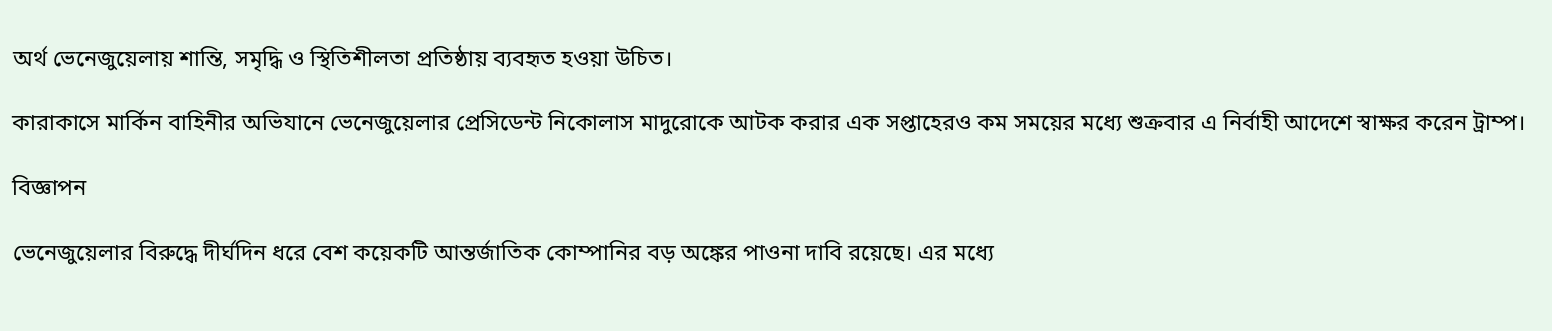অর্থ ভেনেজুয়েলায় শান্তি, সমৃদ্ধি ও স্থিতিশীলতা প্রতিষ্ঠায় ব্যবহৃত হওয়া উচিত।

কারাকাসে মার্কিন বাহিনীর অভিযানে ভেনেজুয়েলার প্রেসিডেন্ট নিকোলাস মাদুরোকে আটক করার এক সপ্তাহেরও কম সময়ের মধ্যে শুক্রবার এ নির্বাহী আদেশে স্বাক্ষর করেন ট্রাম্প।

বিজ্ঞাপন

ভেনেজুয়েলার বিরুদ্ধে দীর্ঘদিন ধরে বেশ কয়েকটি আন্তর্জাতিক কোম্পানির বড় অঙ্কের পাওনা দাবি রয়েছে। এর মধ্যে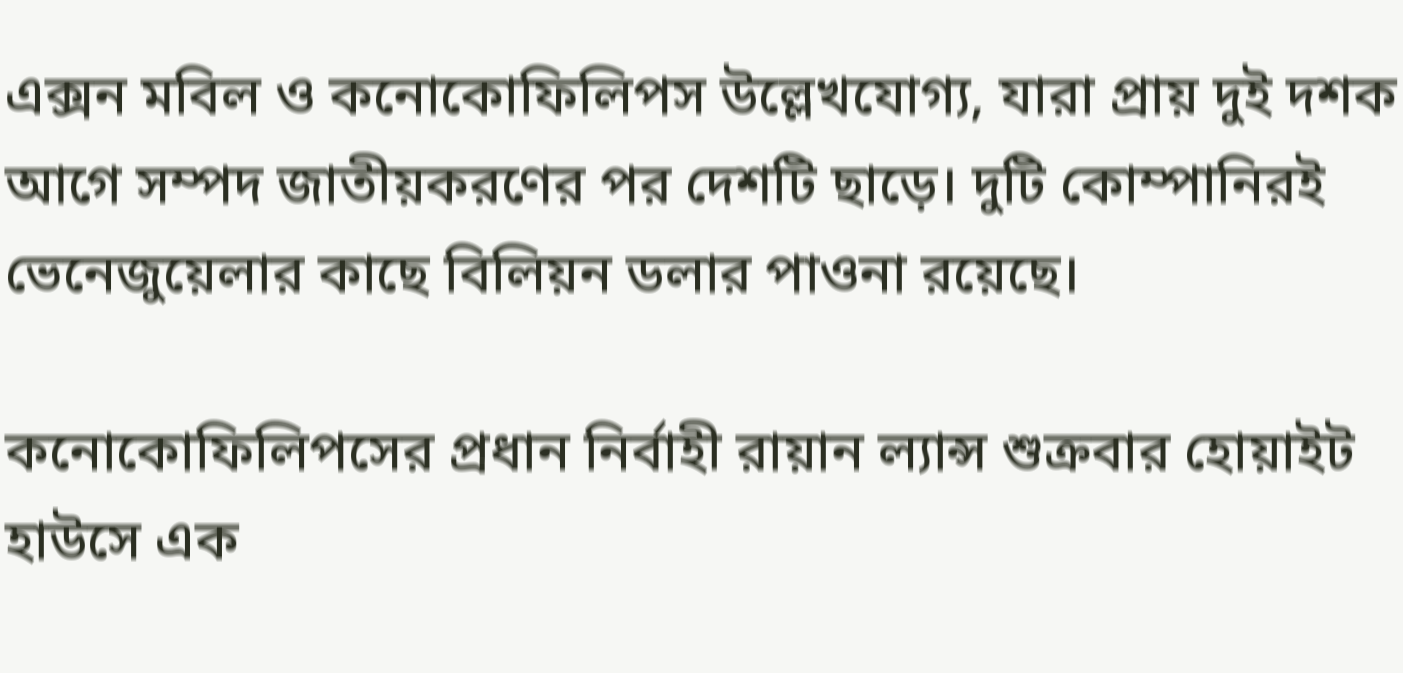এক্সন মবিল ও কনোকোফিলিপস উল্লেখযোগ্য, যারা প্রায় দুই দশক আগে সম্পদ জাতীয়করণের পর দেশটি ছাড়ে। দুটি কোম্পানিরই ভেনেজুয়েলার কাছে বিলিয়ন ডলার পাওনা রয়েছে।

কনোকোফিলিপসের প্রধান নির্বাহী রায়ান ল্যান্স শুক্রবার হোয়াইট হাউসে এক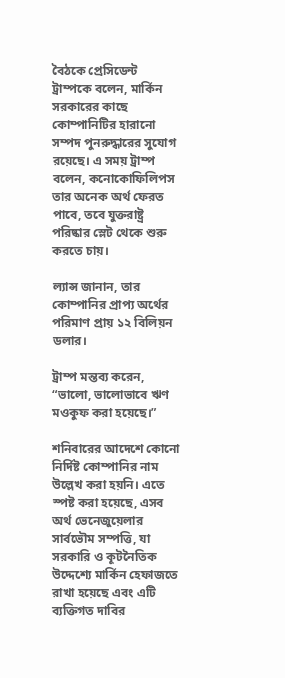বৈঠকে প্রেসিডেন্ট ট্রাম্পকে বলেন, মার্কিন সরকারের কাছে কোম্পানিটির হারানো সম্পদ পুনরুদ্ধারের সুযোগ রয়েছে। এ সময় ট্রাম্প বলেন, কনোকোফিলিপস তার অনেক অর্থ ফেরত পাবে, তবে যুক্তরাষ্ট্র পরিষ্কার স্লেট থেকে শুরু করতে চায়।

ল্যান্স জানান, তার কোম্পানির প্রাপ্য অর্থের পরিমাণ প্রায় ১২ বিলিয়ন ডলার।

ট্রাম্প মন্তব্য করেন, “ভালো, ভালোভাবে ঋণ মওকুফ করা হয়েছে।”

শনিবারের আদেশে কোনো নির্দিষ্ট কোম্পানির নাম উল্লেখ করা হয়নি। এতে স্পষ্ট করা হয়েছে, এসব অর্থ ভেনেজুয়েলার সার্বভৌম সম্পত্তি, যা সরকারি ও কূটনৈতিক উদ্দেশ্যে মার্কিন হেফাজতে রাখা হয়েছে এবং এটি ব্যক্তিগত দাবির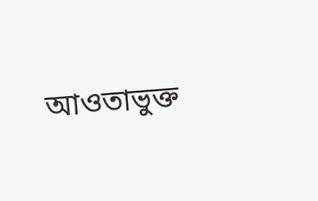আওতাভুক্ত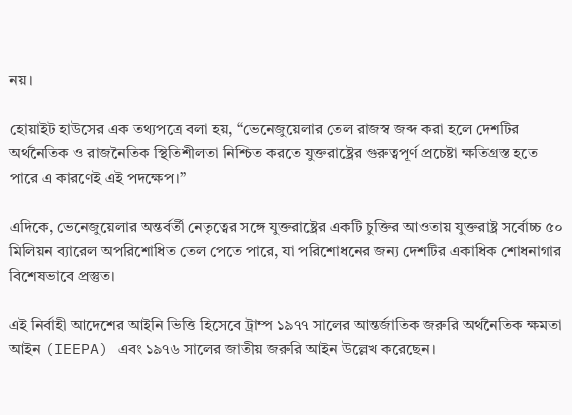নয়।

হোয়াইট হাউসের এক তথ্যপত্রে বলা হয়, “ভেনেজুয়েলার তেল রাজস্ব জব্দ করা হলে দেশটির অর্থনৈতিক ও রাজনৈতিক স্থিতিশীলতা নিশ্চিত করতে যুক্তরাষ্ট্রের গুরুত্বপূর্ণ প্রচেষ্টা ক্ষতিগ্রস্ত হতে পারে এ কারণেই এই পদক্ষেপ।”

এদিকে, ভেনেজুয়েলার অন্তর্বর্তী নেতৃত্বের সঙ্গে যুক্তরাষ্ট্রের একটি চুক্তির আওতায় যুক্তরাষ্ট্র সর্বোচ্চ ৫০ মিলিয়ন ব্যারেল অপরিশোধিত তেল পেতে পারে, যা পরিশোধনের জন্য দেশটির একাধিক শোধনাগার বিশেষভাবে প্রস্তুত।

এই নির্বাহী আদেশের আইনি ভিত্তি হিসেবে ট্রাম্প ১৯৭৭ সালের আন্তর্জাতিক জরুরি অর্থনৈতিক ক্ষমতা আইন (IEEPA) এবং ১৯৭৬ সালের জাতীয় জরুরি আইন উল্লেখ করেছেন।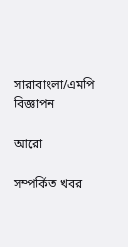সারাবাংলা/এমপি
বিজ্ঞাপন

আরো

সম্পর্কিত খবর